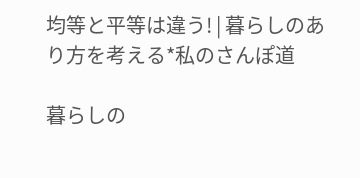均等と平等は違う! | 暮らしのあり方を考える*私のさんぽ道

暮らしの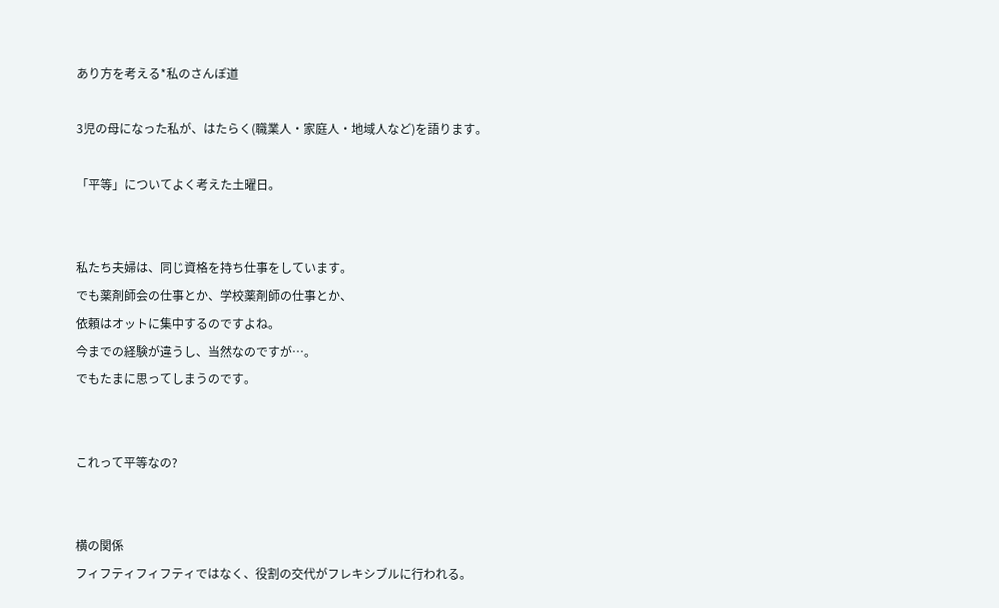あり方を考える*私のさんぽ道

3児の母になった私が、はたらく(職業人・家庭人・地域人など)を語ります。

「平等」についてよく考えた土曜日。


私たち夫婦は、同じ資格を持ち仕事をしています。
でも薬剤師会の仕事とか、学校薬剤師の仕事とか、
依頼はオットに集中するのですよね。
今までの経験が違うし、当然なのですが…。
でもたまに思ってしまうのです。


これって平等なの?


横の関係
フィフティフィフティではなく、役割の交代がフレキシブルに行われる。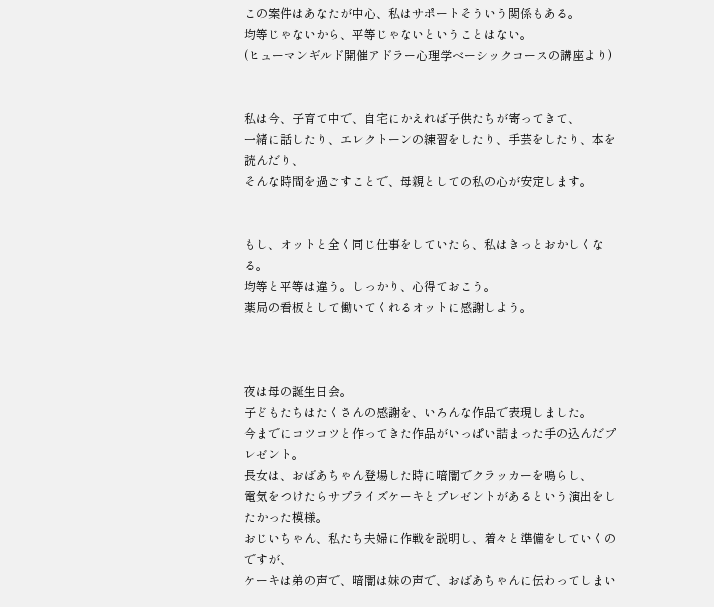この案件はあなたが中心、私はサポートそういう関係もある。
均等じゃないから、平等じゃないということはない。
(ヒューマンギルド開催アドラー心理学ベーシックコースの講座より)


私は今、子育て中で、自宅にかえれば子供たちが寄ってきて、
一緒に話したり、エレクトーンの練習をしたり、手芸をしたり、本を読んだり、
そんな時間を過ごすことで、母親としての私の心が安定します。


もし、オットと全く同じ仕事をしていたら、私はきっとおかしくなる。
均等と平等は違う。しっかり、心得ておこう。
薬局の看板として働いてくれるオットに感謝しよう。



夜は母の誕生日会。
子どもたちはたくさんの感謝を、いろんな作品で表現しました。
今までにコツコツと作ってきた作品がいっぱい詰まった手の込んだプレゼント。
長女は、おばあちゃん登場した時に暗闇でクラッカーを鳴らし、
電気をつけたらサプライズケーキとプレゼントがあるという演出をしたかった模様。
おじいちゃん、私たち夫婦に作戦を説明し、着々と準備をしていくのですが、
ケーキは弟の声で、暗闇は妹の声で、おばあちゃんに伝わってしまい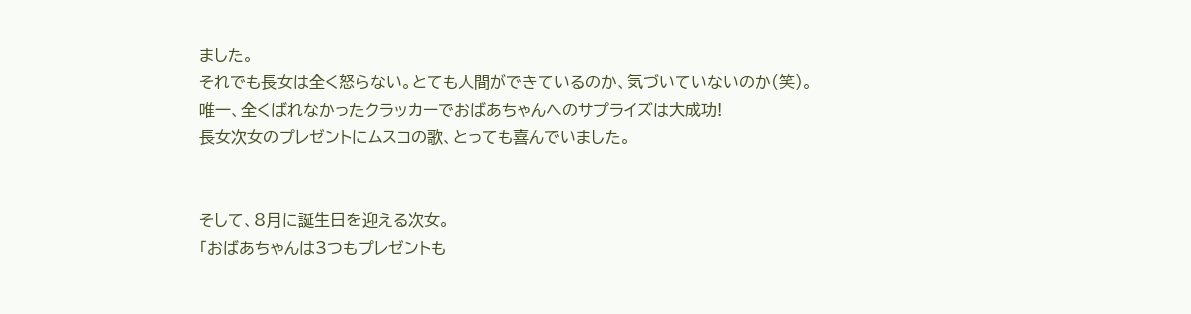ました。
それでも長女は全く怒らない。とても人間ができているのか、気づいていないのか(笑)。
唯一、全くばれなかったクラッカーでおばあちゃんへのサプライズは大成功!
長女次女のプレゼントにムスコの歌、とっても喜んでいました。


そして、8月に誕生日を迎える次女。
「おばあちゃんは3つもプレゼントも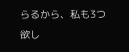らるから、私も3つ欲し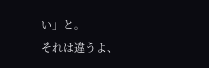い」と。
それは違うよ、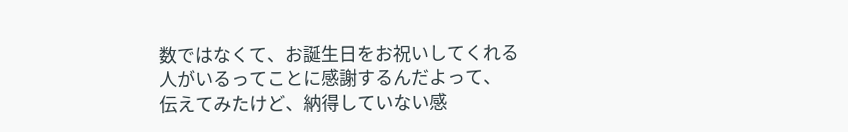数ではなくて、お誕生日をお祝いしてくれる人がいるってことに感謝するんだよって、
伝えてみたけど、納得していない感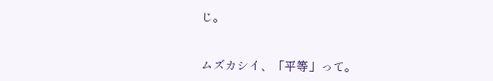じ。


ムズカシイ、「平等」って。